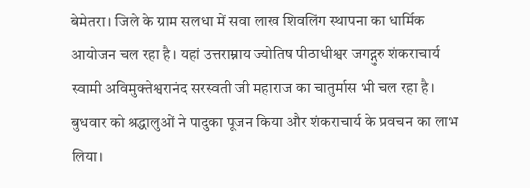बेमेतरा। जिले के ग्राम सलधा में सवा लाख शिवलिंग स्थापना का धार्मिक आयोजन चल रहा है। यहां उत्तराम्नाय ज्योतिष पीठाधीश्वर जगद्गुरु शंकराचार्य स्वामी अविमुक्तेश्वरानंद सरस्वती जी महाराज का चातुर्मास भी चल रहा है। बुधवार को श्रद्धालुओं ने पादुका पूजन किया और शंकराचार्य के प्रवचन का लाभ लिया।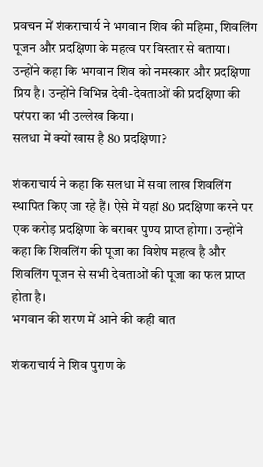प्रवचन में शंकराचार्य ने भगवान शिव की महिमा, शिवलिंग पूजन और प्रदक्षिणा के महत्व पर विस्तार से बताया। उन्होंने कहा कि भगवान शिव को नमस्कार और प्रदक्षिणा प्रिय है। उन्होंने विभिन्न देवी-देवताओं की प्रदक्षिणा की परंपरा का भी उल्लेख किया।
सलधा में क्यों खास है 80 प्रदक्षिणा?

शंकराचार्य ने कहा कि सलधा में सवा लाख शिवलिंग स्थापित किए जा रहे हैं। ऐसे में यहां 80 प्रदक्षिणा करने पर एक करोड़ प्रदक्षिणा के बराबर पुण्य प्राप्त होगा। उन्होंने कहा कि शिवलिंग की पूजा का विशेष महत्व है और शिवलिंग पूजन से सभी देवताओं की पूजा का फल प्राप्त होता है।
भगवान की शरण में आने की कही बात

शंकराचार्य ने शिव पुराण के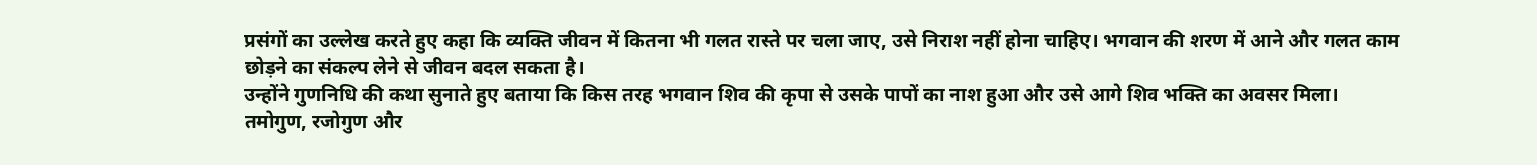प्रसंगों का उल्लेख करते हुए कहा कि व्यक्ति जीवन में कितना भी गलत रास्ते पर चला जाए, उसे निराश नहीं होना चाहिए। भगवान की शरण में आने और गलत काम छोड़ने का संकल्प लेने से जीवन बदल सकता है।
उन्होंने गुणनिधि की कथा सुनाते हुए बताया कि किस तरह भगवान शिव की कृपा से उसके पापों का नाश हुआ और उसे आगे शिव भक्ति का अवसर मिला।
तमोगुण, रजोगुण और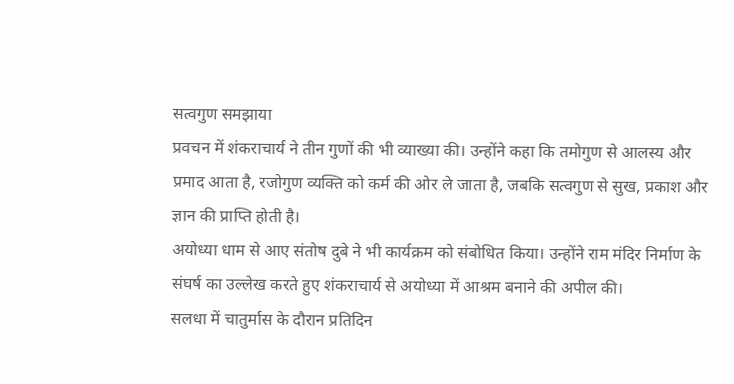सत्वगुण समझाया
प्रवचन में शंकराचार्य ने तीन गुणों की भी व्याख्या की। उन्होंने कहा कि तमोगुण से आलस्य और प्रमाद आता है, रजोगुण व्यक्ति को कर्म की ओर ले जाता है, जबकि सत्वगुण से सुख, प्रकाश और ज्ञान की प्राप्ति होती है।
अयोध्या धाम से आए संतोष दुबे ने भी कार्यक्रम को संबोधित किया। उन्होंने राम मंदिर निर्माण के संघर्ष का उल्लेख करते हुए शंकराचार्य से अयोध्या में आश्रम बनाने की अपील की।
सलधा में चातुर्मास के दौरान प्रतिदिन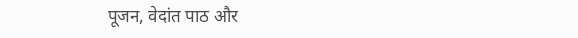पूजन, वेदांत पाठ और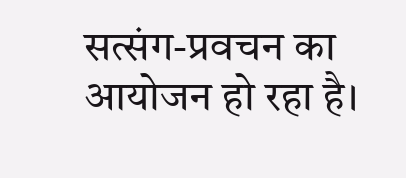सत्संग-प्रवचन का आयोजन हो रहा है।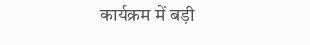कार्यक्रम में बड़ी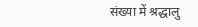संख्या में श्रद्धालु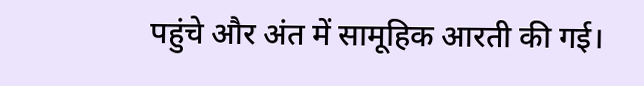पहुंचे और अंत में सामूहिक आरती की गई।